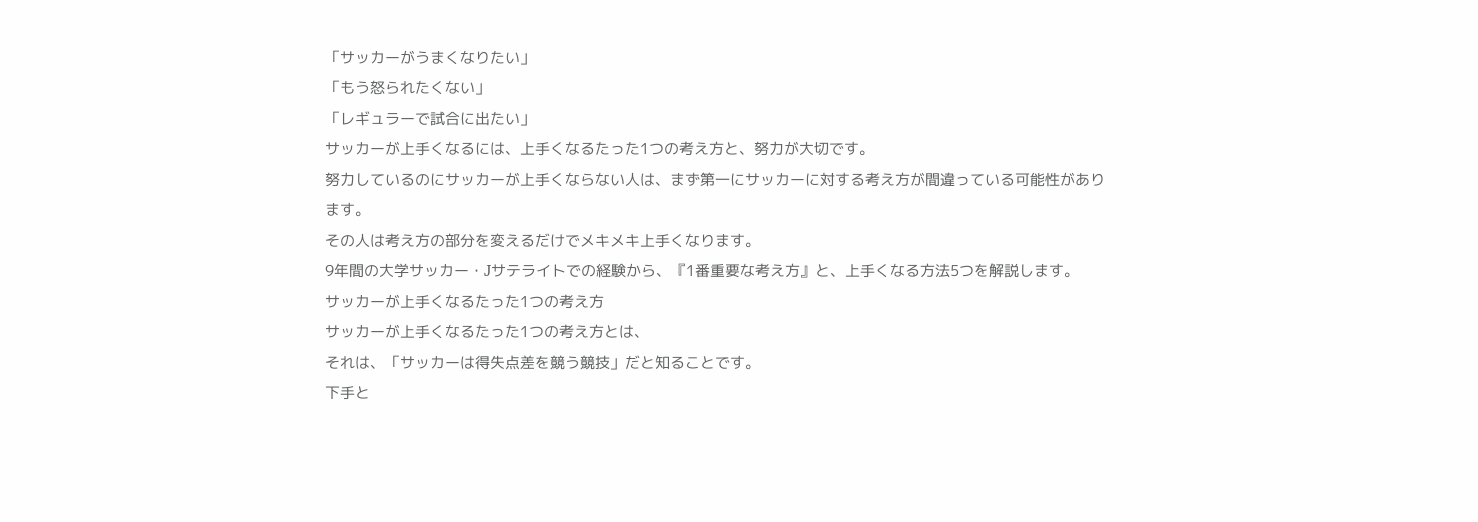「サッカーがうまくなりたい」
「もう怒られたくない」
「レギュラーで試合に出たい」
サッカーが上手くなるには、上手くなるたった1つの考え方と、努力が大切です。
努力しているのにサッカーが上手くならない人は、まず第一にサッカーに対する考え方が間違っている可能性があります。
その人は考え方の部分を変えるだけでメキメキ上手くなります。
9年間の大学サッカー・Jサテライトでの経験から、『1番重要な考え方』と、上手くなる方法5つを解説します。
サッカーが上手くなるたった1つの考え方
サッカーが上手くなるたった1つの考え方とは、
それは、「サッカーは得失点差を競う競技」だと知ることです。
下手と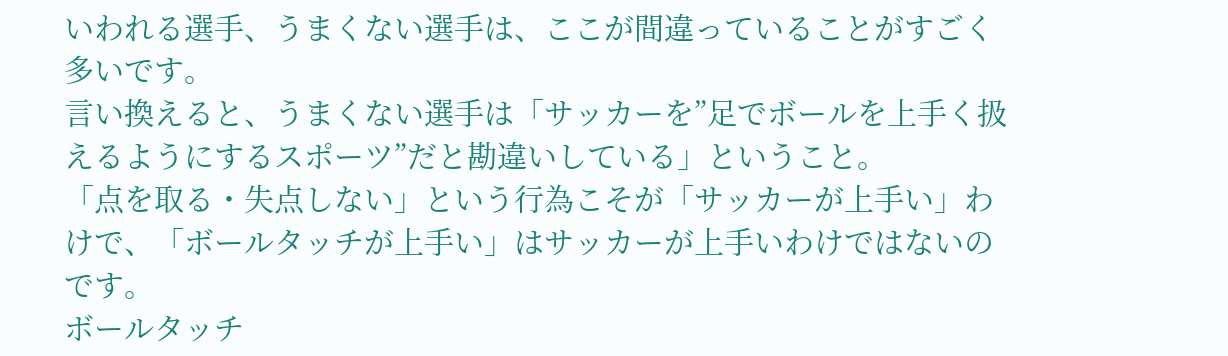いわれる選手、うまくない選手は、ここが間違っていることがすごく多いです。
言い換えると、うまくない選手は「サッカーを”足でボールを上手く扱えるようにするスポーツ”だと勘違いしている」ということ。
「点を取る・失点しない」という行為こそが「サッカーが上手い」わけで、「ボールタッチが上手い」はサッカーが上手いわけではないのです。
ボールタッチ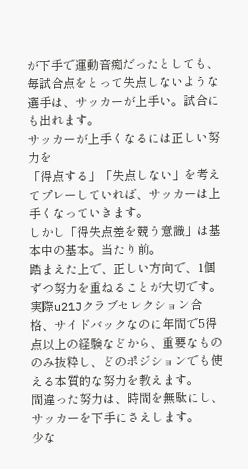が下手で運動音痴だったとしても、毎試合点をとって失点しないような選手は、サッカーが上手い。試合にも出れます。
サッカーが上手くなるには正しい努力を
「得点する」「失点しない」を考えてプレーしていれば、サッカーは上手くなっていきます。
しかし「得失点差を競う意識」は基本中の基本。当たり前。
踏まえた上で、正しい方向で、1個ずつ努力を重ねることが大切です。
実際u21Jクラブセレクション合格、サイドバックなのに年間で5得点以上の経験などから、重要なもののみ抜粋し、どのポジションでも使える本質的な努力を教えます。
間違った努力は、時間を無駄にし、サッカーを下手にさえします。
少な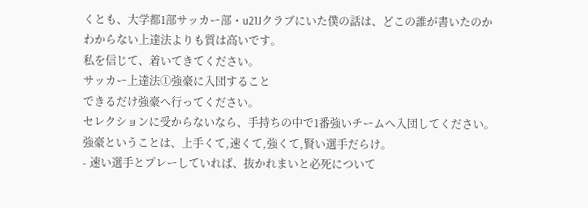くとも、大学都1部サッカー部・u21Jクラブにいた僕の話は、どこの誰が書いたのかわからない上達法よりも質は高いです。
私を信じて、着いてきてください。
サッカー上達法①強豪に入団すること
できるだけ強豪へ行ってください。
セレクションに受からないなら、手持ちの中で1番強いチームへ入団してください。
強豪ということは、上手くて,速くて,強くて,賢い選手だらけ。
- 速い選手とプレーしていれば、抜かれまいと必死について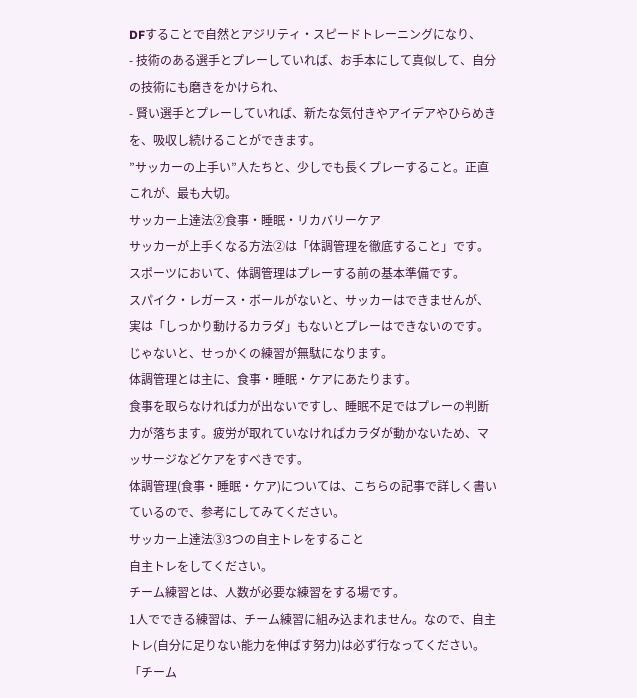DFすることで自然とアジリティ・スピードトレーニングになり、
- 技術のある選手とプレーしていれば、お手本にして真似して、自分の技術にも磨きをかけられ、
- 賢い選手とプレーしていれば、新たな気付きやアイデアやひらめきを、吸収し続けることができます。
”サッカーの上手い”人たちと、少しでも長くプレーすること。正直これが、最も大切。
サッカー上達法②食事・睡眠・リカバリーケア
サッカーが上手くなる方法②は「体調管理を徹底すること」です。
スポーツにおいて、体調管理はプレーする前の基本準備です。
スパイク・レガース・ボールがないと、サッカーはできませんが、実は「しっかり動けるカラダ」もないとプレーはできないのです。
じゃないと、せっかくの練習が無駄になります。
体調管理とは主に、食事・睡眠・ケアにあたります。
食事を取らなければ力が出ないですし、睡眠不足ではプレーの判断力が落ちます。疲労が取れていなければカラダが動かないため、マッサージなどケアをすべきです。
体調管理(食事・睡眠・ケア)については、こちらの記事で詳しく書いているので、参考にしてみてください。
サッカー上達法③3つの自主トレをすること
自主トレをしてください。
チーム練習とは、人数が必要な練習をする場です。
1人でできる練習は、チーム練習に組み込まれません。なので、自主トレ(自分に足りない能力を伸ばす努力)は必ず行なってください。
「チーム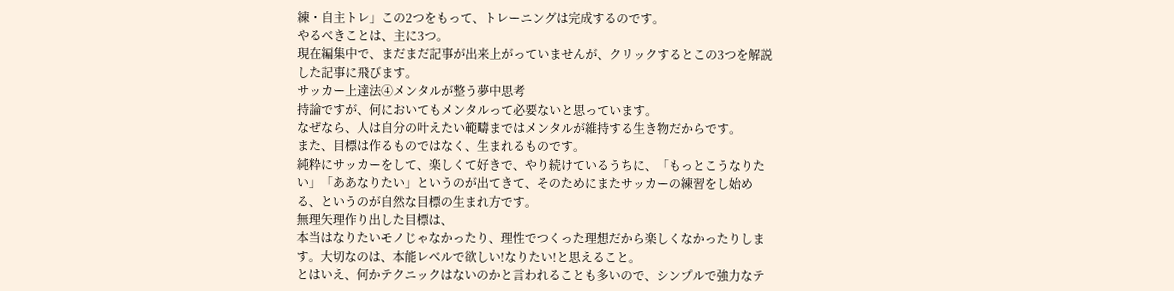練・自主トレ」この2つをもって、トレーニングは完成するのです。
やるべきことは、主に3つ。
現在編集中で、まだまだ記事が出来上がっていませんが、クリックするとこの3つを解説した記事に飛びます。
サッカー上達法④メンタルが整う夢中思考
持論ですが、何においてもメンタルって必要ないと思っています。
なぜなら、人は自分の叶えたい範疇まではメンタルが維持する生き物だからです。
また、目標は作るものではなく、生まれるものです。
純粋にサッカーをして、楽しくて好きで、やり続けているうちに、「もっとこうなりたい」「ああなりたい」というのが出てきて、そのためにまたサッカーの練習をし始める、というのが自然な目標の生まれ方です。
無理矢理作り出した目標は、
本当はなりたいモノじゃなかったり、理性でつくった理想だから楽しくなかったりします。大切なのは、本能レベルで欲しい!なりたい!と思えること。
とはいえ、何かテクニックはないのかと言われることも多いので、シンプルで強力なテ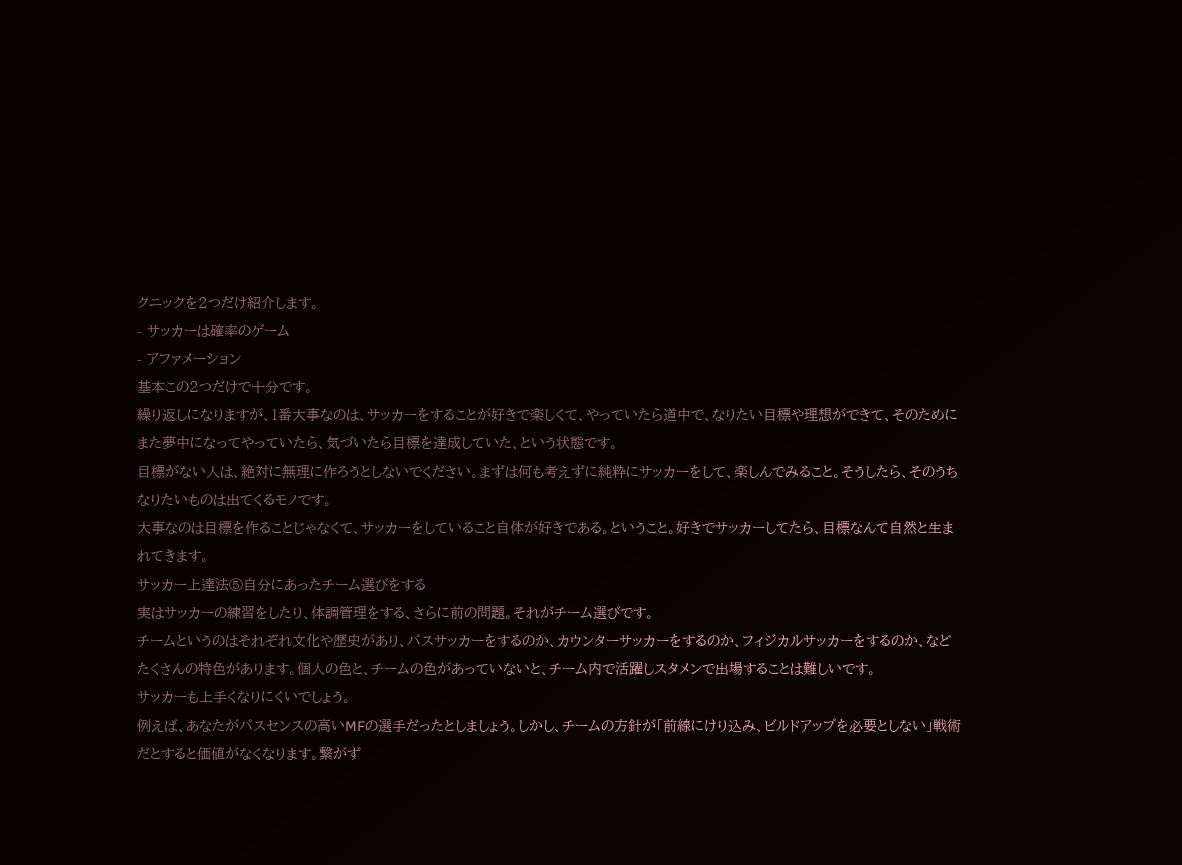クニックを2つだけ紹介します。
- サッカーは確率のゲーム
- アファメーション
基本この2つだけで十分です。
繰り返しになりますが、1番大事なのは、サッカーをすることが好きで楽しくて、やっていたら道中で、なりたい目標や理想ができて、そのためにまた夢中になってやっていたら、気づいたら目標を達成していた、という状態です。
目標がない人は、絶対に無理に作ろうとしないでください。まずは何も考えずに純粋にサッカーをして、楽しんでみること。そうしたら、そのうちなりたいものは出てくるモノです。
大事なのは目標を作ることじゃなくて、サッカーをしていること自体が好きである。ということ。好きでサッカーしてたら、目標なんて自然と生まれてきます。
サッカー上達法⑤自分にあったチーム選びをする
実はサッカーの練習をしたり、体調管理をする、さらに前の問題。それがチーム選びです。
チームというのはそれぞれ文化や歴史があり、パスサッカーをするのか、カウンターサッカーをするのか、フィジカルサッカーをするのか、などたくさんの特色があります。個人の色と、チームの色があっていないと、チーム内で活躍しスタメンで出場することは難しいです。
サッカーも上手くなりにくいでしょう。
例えば、あなたがパスセンスの高いMFの選手だったとしましょう。しかし、チームの方針が「前線にけり込み、ビルドアップを必要としない」戦術だとすると価値がなくなります。繋がず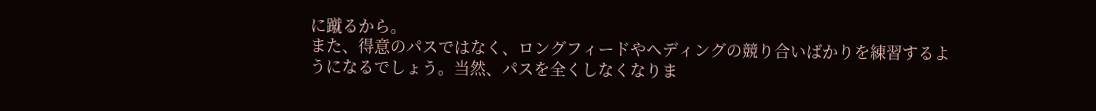に蹴るから。
また、得意のパスではなく、ロングフィードやヘディングの競り合いばかりを練習するようになるでしょう。当然、パスを全くしなくなりま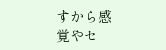すから感覚やセ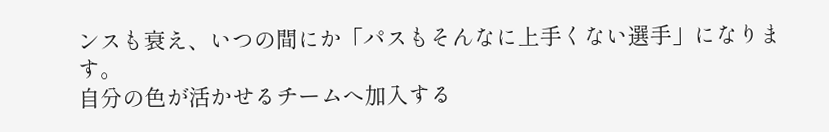ンスも衰え、いつの間にか「パスもそんなに上手くない選手」になります。
自分の色が活かせるチームへ加入する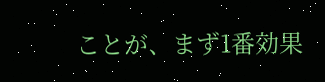ことが、まず1番効果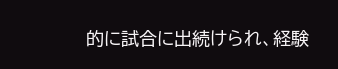的に試合に出続けられ、経験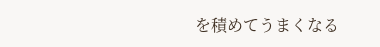を積めてうまくなる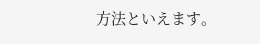方法といえます。